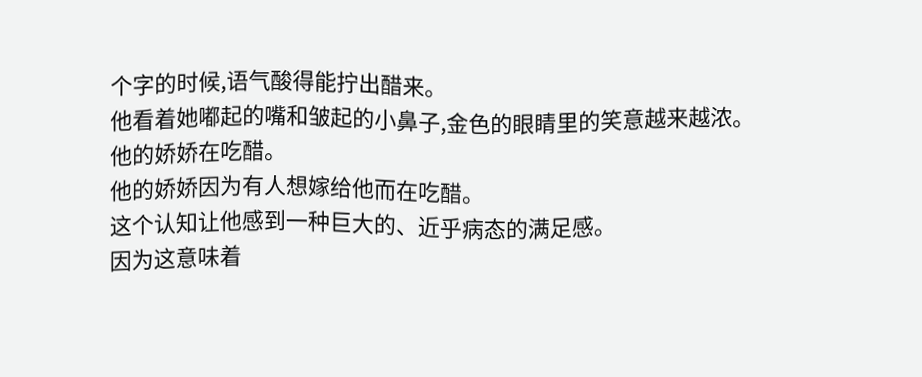个字的时候,语气酸得能拧出醋来。
他看着她嘟起的嘴和皱起的小鼻子,金色的眼睛里的笑意越来越浓。
他的娇娇在吃醋。
他的娇娇因为有人想嫁给他而在吃醋。
这个认知让他感到一种巨大的、近乎病态的满足感。
因为这意味着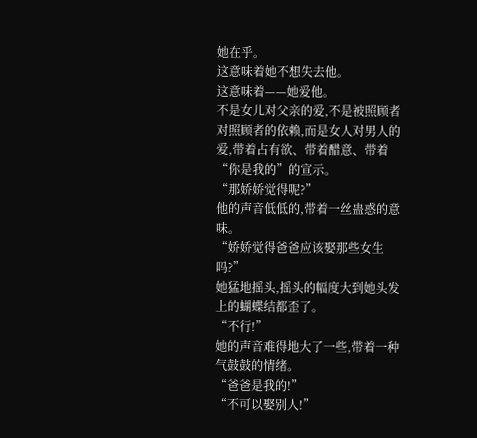她在乎。
这意味着她不想失去他。
这意味着——她爱他。
不是女儿对父亲的爱,不是被照顾者对照顾者的依赖,而是女人对男人的爱,带着占有欲、带着醋意、带着“你是我的”的宣示。
“那娇娇觉得呢?”
他的声音低低的,带着一丝蛊惑的意味。
“娇娇觉得爸爸应该娶那些女生吗?”
她猛地摇头,摇头的幅度大到她头发上的蝴蝶结都歪了。
“不行!”
她的声音难得地大了一些,带着一种气鼓鼓的情绪。
“爸爸是我的!”
“不可以娶别人!”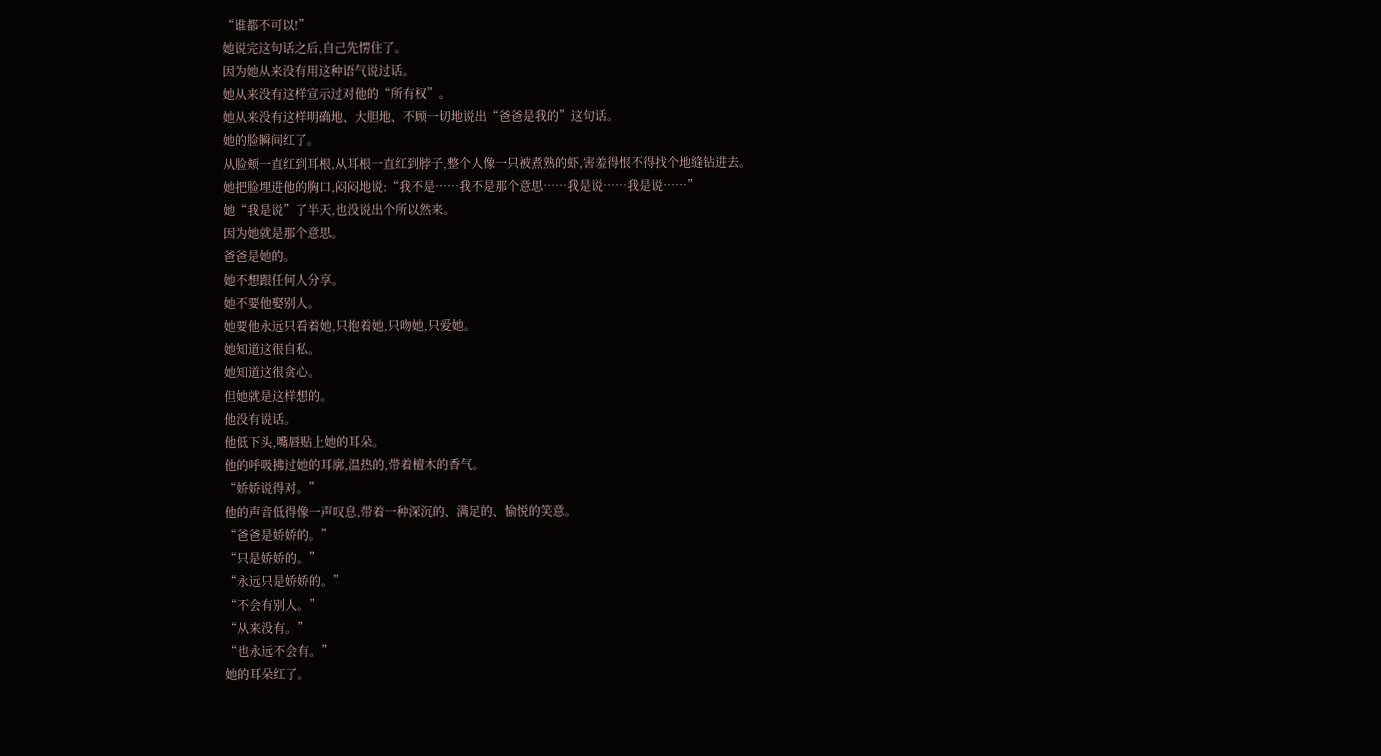“谁都不可以!”
她说完这句话之后,自己先愣住了。
因为她从来没有用这种语气说过话。
她从来没有这样宣示过对他的“所有权”。
她从来没有这样明确地、大胆地、不顾一切地说出“爸爸是我的”这句话。
她的脸瞬间红了。
从脸颊一直红到耳根,从耳根一直红到脖子,整个人像一只被煮熟的虾,害羞得恨不得找个地缝钻进去。
她把脸埋进他的胸口,闷闷地说:“我不是……我不是那个意思……我是说……我是说……”
她“我是说”了半天,也没说出个所以然来。
因为她就是那个意思。
爸爸是她的。
她不想跟任何人分享。
她不要他娶别人。
她要他永远只看着她,只抱着她,只吻她,只爱她。
她知道这很自私。
她知道这很贪心。
但她就是这样想的。
他没有说话。
他低下头,嘴唇贴上她的耳朵。
他的呼吸拂过她的耳廓,温热的,带着檀木的香气。
“娇娇说得对。”
他的声音低得像一声叹息,带着一种深沉的、满足的、愉悦的笑意。
“爸爸是娇娇的。”
“只是娇娇的。”
“永远只是娇娇的。”
“不会有别人。”
“从来没有。”
“也永远不会有。”
她的耳朵红了。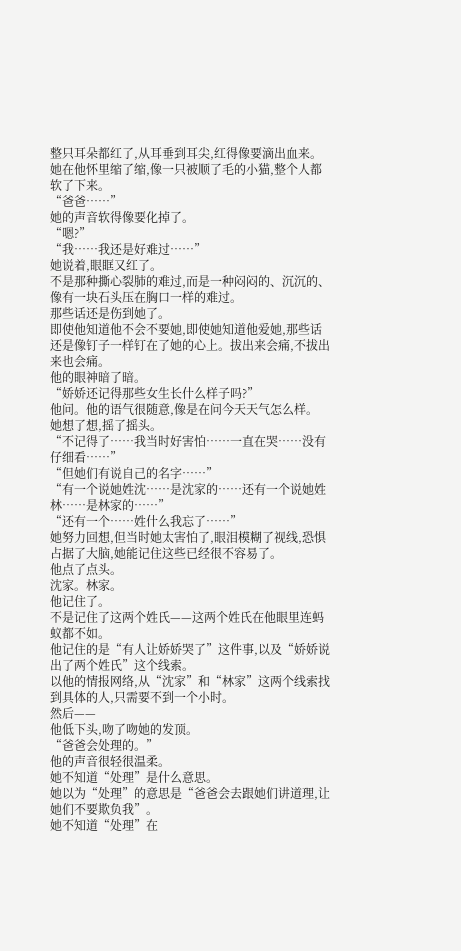整只耳朵都红了,从耳垂到耳尖,红得像要滴出血来。
她在他怀里缩了缩,像一只被顺了毛的小猫,整个人都软了下来。
“爸爸……”
她的声音软得像要化掉了。
“嗯?”
“我……我还是好难过……”
她说着,眼眶又红了。
不是那种撕心裂肺的难过,而是一种闷闷的、沉沉的、像有一块石头压在胸口一样的难过。
那些话还是伤到她了。
即使他知道他不会不要她,即使她知道他爱她,那些话还是像钉子一样钉在了她的心上。拔出来会痛,不拔出来也会痛。
他的眼神暗了暗。
“娇娇还记得那些女生长什么样子吗?”
他问。他的语气很随意,像是在问今天天气怎么样。
她想了想,摇了摇头。
“不记得了……我当时好害怕……一直在哭……没有仔细看……”
“但她们有说自己的名字……”
“有一个说她姓沈……是沈家的……还有一个说她姓林……是林家的……”
“还有一个……姓什么我忘了……”
她努力回想,但当时她太害怕了,眼泪模糊了视线,恐惧占据了大脑,她能记住这些已经很不容易了。
他点了点头。
沈家。林家。
他记住了。
不是记住了这两个姓氏——这两个姓氏在他眼里连蚂蚁都不如。
他记住的是“有人让娇娇哭了”这件事,以及“娇娇说出了两个姓氏”这个线索。
以他的情报网络,从“沈家”和“林家”这两个线索找到具体的人,只需要不到一个小时。
然后——
他低下头,吻了吻她的发顶。
“爸爸会处理的。”
他的声音很轻很温柔。
她不知道“处理”是什么意思。
她以为“处理”的意思是“爸爸会去跟她们讲道理,让她们不要欺负我”。
她不知道“处理”在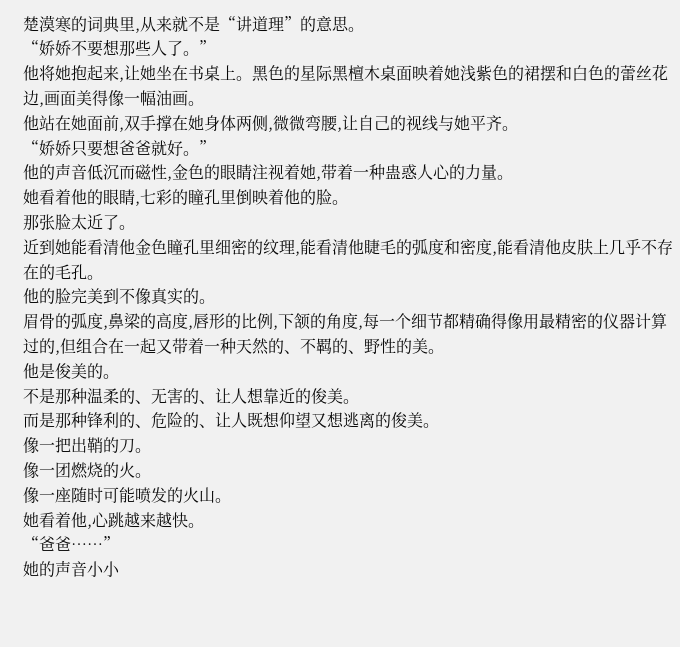楚漠寒的词典里,从来就不是“讲道理”的意思。
“娇娇不要想那些人了。”
他将她抱起来,让她坐在书桌上。黑色的星际黑檀木桌面映着她浅紫色的裙摆和白色的蕾丝花边,画面美得像一幅油画。
他站在她面前,双手撑在她身体两侧,微微弯腰,让自己的视线与她平齐。
“娇娇只要想爸爸就好。”
他的声音低沉而磁性,金色的眼睛注视着她,带着一种蛊惑人心的力量。
她看着他的眼睛,七彩的瞳孔里倒映着他的脸。
那张脸太近了。
近到她能看清他金色瞳孔里细密的纹理,能看清他睫毛的弧度和密度,能看清他皮肤上几乎不存在的毛孔。
他的脸完美到不像真实的。
眉骨的弧度,鼻梁的高度,唇形的比例,下颔的角度,每一个细节都精确得像用最精密的仪器计算过的,但组合在一起又带着一种天然的、不羁的、野性的美。
他是俊美的。
不是那种温柔的、无害的、让人想靠近的俊美。
而是那种锋利的、危险的、让人既想仰望又想逃离的俊美。
像一把出鞘的刀。
像一团燃烧的火。
像一座随时可能喷发的火山。
她看着他,心跳越来越快。
“爸爸……”
她的声音小小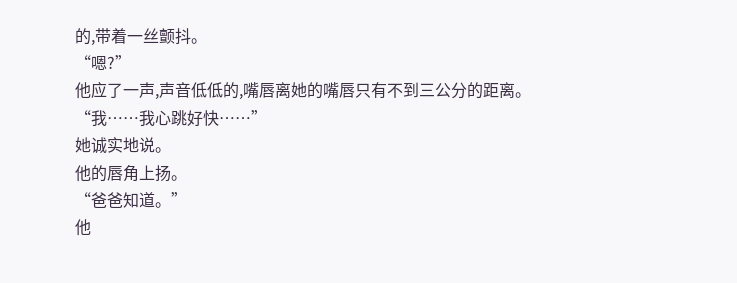的,带着一丝颤抖。
“嗯?”
他应了一声,声音低低的,嘴唇离她的嘴唇只有不到三公分的距离。
“我……我心跳好快……”
她诚实地说。
他的唇角上扬。
“爸爸知道。”
他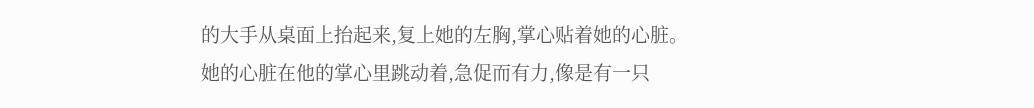的大手从桌面上抬起来,复上她的左胸,掌心贴着她的心脏。
她的心脏在他的掌心里跳动着,急促而有力,像是有一只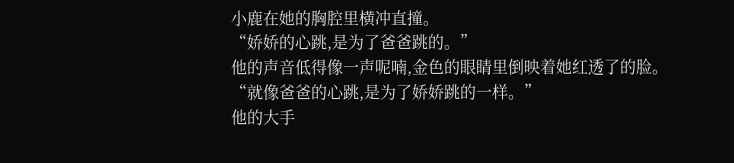小鹿在她的胸腔里横冲直撞。
“娇娇的心跳,是为了爸爸跳的。”
他的声音低得像一声呢喃,金色的眼睛里倒映着她红透了的脸。
“就像爸爸的心跳,是为了娇娇跳的一样。”
他的大手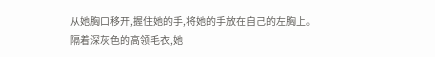从她胸口移开,握住她的手,将她的手放在自己的左胸上。
隔着深灰色的高领毛衣,她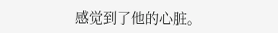感觉到了他的心脏。